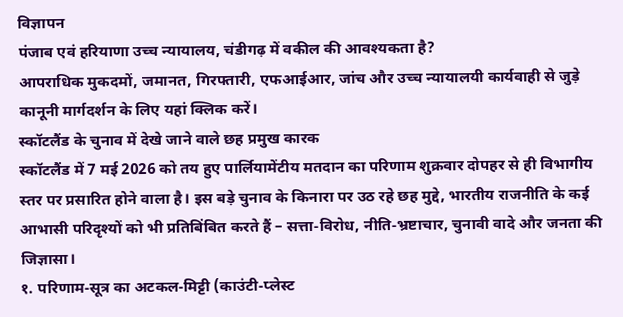विज्ञापन
पंजाब एवं हरियाणा उच्च न्यायालय, चंडीगढ़ में वकील की आवश्यकता है?
आपराधिक मुकदमों, जमानत, गिरफ्तारी, एफआईआर, जांच और उच्च न्यायालयी कार्यवाही से जुड़े कानूनी मार्गदर्शन के लिए यहां क्लिक करें।
स्कॉटलैंड के चुनाव में देखे जाने वाले छह प्रमुख कारक
स्कॉटलैंड में 7 मई 2026 को तय हुए पार्लियामेंटीय मतदान का परिणाम शुक्रवार दोपहर से ही विभागीय स्तर पर प्रसारित होने वाला है। इस बड़े चुनाव के किनारा पर उठ रहे छह मुद्दे, भारतीय राजनीति के कई आभासी परिदृश्यों को भी प्रतिबिंबित करते हैं – सत्ता‑विरोध, नीति‑भ्रष्टाचार, चुनावी वादे और जनता की जिज्ञासा।
१. परिणाम‑सूत्र का अटकल‑मिट्टी (काउंटी‑प्लेस्ट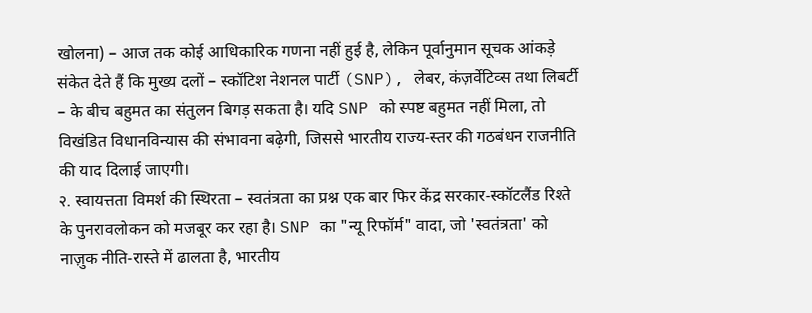खोलना) – आज तक कोई आधिकारिक गणना नहीं हुई है, लेकिन पूर्वानुमान सूचक आंकड़े संकेत देते हैं कि मुख्य दलों – स्कॉटिश नेशनल पार्टी (SNP), लेबर, कंज़र्वेटिव्स तथा लिबर्टी – के बीच बहुमत का संतुलन बिगड़ सकता है। यदि SNP को स्पष्ट बहुमत नहीं मिला, तो विखंडित विधानविन्यास की संभावना बढ़ेगी, जिससे भारतीय राज्य‑स्तर की गठबंधन राजनीति की याद दिलाई जाएगी।
२. स्वायत्तता विमर्श की स्थिरता – स्वतंत्रता का प्रश्न एक बार फिर केंद्र सरकार‑स्कॉटलैंड रिश्ते के पुनरावलोकन को मजबूर कर रहा है। SNP का "न्यू रिफॉर्म" वादा, जो 'स्वतंत्रता' को नाज़ुक नीति‑रास्ते में ढालता है, भारतीय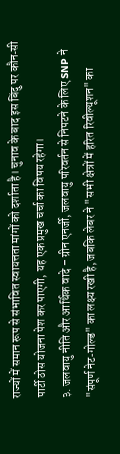राज्यों में समान रूप से संभावित स्वायत्तता मांगों को दर्शाता है। चुनाव के बाद इस बिंदु पर कौन‑सी पार्टी ठोस योजना पेश कर पाएगी, यह एक प्रमुख चर्चा का विषय रहेगा।
३. जलवायु नीति और आर्थिक वादे – ग्रीन एनर्जी, जलवायु परिवर्तन से निपटने के लिए SNP ने "संपूर्ण नेट‑गोल्ड" का लक्ष्य रखी है, जबकि लेबर ने "सभी क्षेत्रों में हरित रिवील्यूशन" का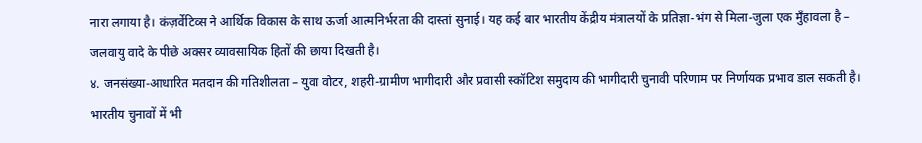नारा लगाया है। कंज़र्वेटिव्स ने आर्थिक विकास के साथ ऊर्जा आत्मनिर्भरता की दास्तां सुनाई। यह कई बार भारतीय केंद्रीय मंत्रालयों के प्रतिज्ञा‑भंग से मिला-जुला एक मुँहावला है – जलवायु वादे के पीछे अक्सर व्यावसायिक हितों की छाया दिखती है।
४. जनसंख्या‑आधारित मतदान की गतिशीलता – युवा वोटर, शहरी-ग्रामीण भागीदारी और प्रवासी स्कॉटिश समुदाय की भागीदारी चुनावी परिणाम पर निर्णायक प्रभाव डाल सकती है। भारतीय चुनावों में भी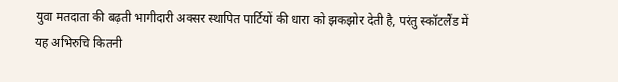युवा मतदाता की बढ़ती भागीदारी अक्सर स्थापित पार्टियों की धारा को झकझोर देती है, परंतु स्कॉटलैंड में यह अभिरुचि कितनी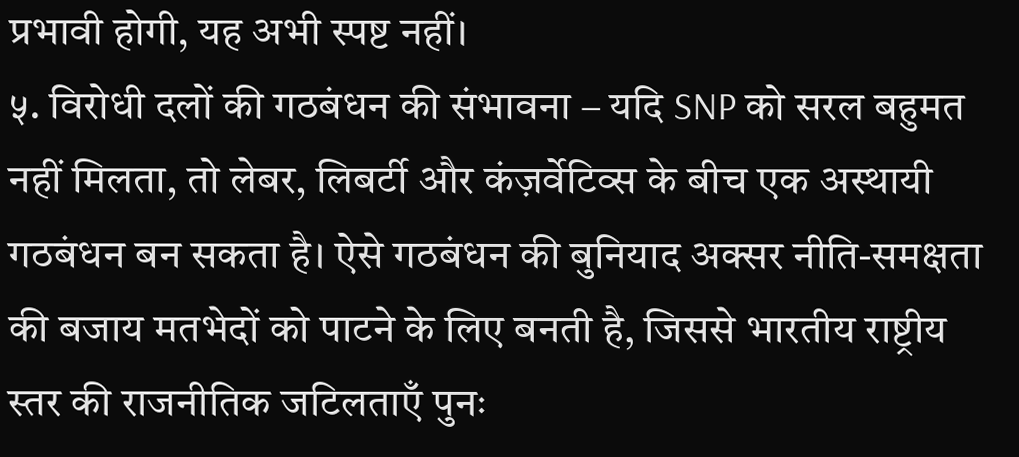प्रभावी होगी, यह अभी स्पष्ट नहीं।
५. विरोधी दलों की गठबंधन की संभावना – यदि SNP को सरल बहुमत नहीं मिलता, तो लेबर, लिबर्टी और कंज़र्वेटिव्स के बीच एक अस्थायी गठबंधन बन सकता है। ऐसे गठबंधन की बुनियाद अक्सर नीति‑समक्षता की बजाय मतभेदों को पाटने के लिए बनती है, जिससे भारतीय राष्ट्रीय स्तर की राजनीतिक जटिलताएँ पुनः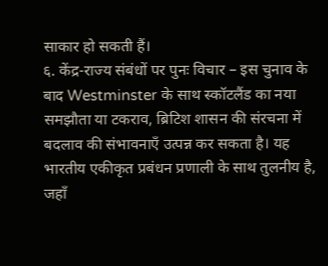साकार हो सकती हैं।
६. केंद्र‑राज्य संबंधों पर पुनः विचार – इस चुनाव के बाद Westminster के साथ स्कॉटलैंड का नया समझौता या टकराव, ब्रिटिश शासन की संरचना में बदलाव की संभावनाएँ उत्पन्न कर सकता है। यह भारतीय एकीकृत प्रबंधन प्रणाली के साथ तुलनीय है, जहाँ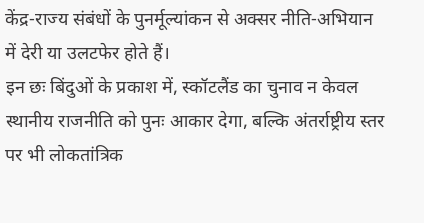केंद्र‑राज्य संबंधों के पुनर्मूल्यांकन से अक्सर नीति‑अभियान में देरी या उलटफेर होते हैं।
इन छः बिंदुओं के प्रकाश में, स्कॉटलैंड का चुनाव न केवल स्थानीय राजनीति को पुनः आकार देगा, बल्कि अंतर्राष्ट्रीय स्तर पर भी लोकतांत्रिक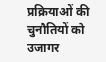प्रक्रियाओं की चुनौतियों को उजागर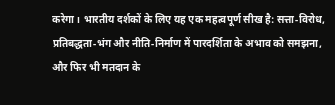करेगा। भारतीय दर्शकों के लिए यह एक महत्वपूर्ण सीख है: सत्ता‑विरोध, प्रतिबद्धता‑भंग और नीति‑निर्माण में पारदर्शिता के अभाव को समझना, और फिर भी मतदान के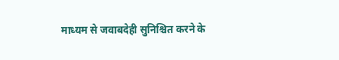माध्यम से जवाबदेही सुनिश्चित करने के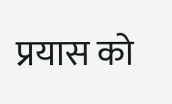प्रयास को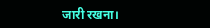जारी रखना।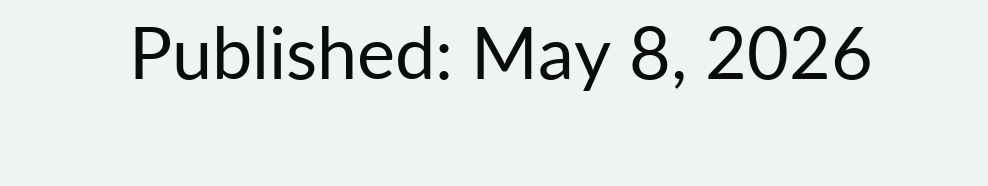Published: May 8, 2026